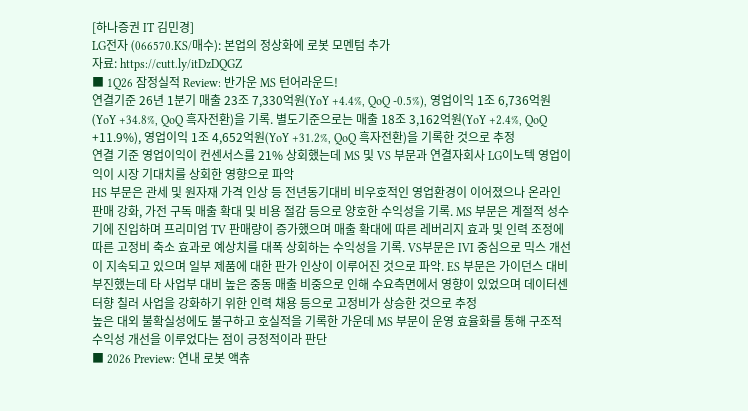[하나증권 IT 김민경]
LG전자 (066570.KS/매수): 본업의 정상화에 로봇 모멘텀 추가
자료: https://cutt.ly/itDzDQGZ
■ 1Q26 잠정실적 Review: 반가운 MS 턴어라운드!
연결기준 26년 1분기 매출 23조 7,330억원(YoY +4.4%, QoQ -0.5%), 영업이익 1조 6,736억원(YoY +34.8%, QoQ 흑자전환)을 기록. 별도기준으로는 매출 18조 3,162억원(YoY +2.4%, QoQ +11.9%), 영업이익 1조 4,652억원(YoY +31.2%, QoQ 흑자전환)을 기록한 것으로 추정
연결 기준 영업이익이 컨센서스를 21% 상회했는데 MS 및 VS 부문과 연결자회사 LG이노텍 영업이익이 시장 기대치를 상회한 영향으로 파악
HS 부문은 관세 및 원자재 가격 인상 등 전년동기대비 비우호적인 영업환경이 이어졌으나 온라인 판매 강화, 가전 구독 매출 확대 및 비용 절감 등으로 양호한 수익성을 기록. MS 부문은 계절적 성수기에 진입하며 프리미엄 TV 판매량이 증가했으며 매출 확대에 따른 레버리지 효과 및 인력 조정에 따른 고정비 축소 효과로 예상치를 대폭 상회하는 수익성을 기록. VS부문은 IVI 중심으로 믹스 개선이 지속되고 있으며 일부 제품에 대한 판가 인상이 이루어진 것으로 파악. ES 부문은 가이던스 대비 부진했는데 타 사업부 대비 높은 중동 매출 비중으로 인해 수요측면에서 영향이 있었으며 데이터센터향 칠러 사업을 강화하기 위한 인력 채용 등으로 고정비가 상승한 것으로 추정
높은 대외 불확실성에도 불구하고 호실적을 기록한 가운데 MS 부문이 운영 효율화를 통해 구조적 수익성 개선을 이루었다는 점이 긍정적이라 판단
■ 2026 Preview: 연내 로봇 액츄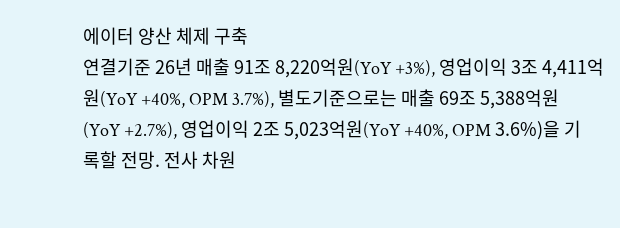에이터 양산 체제 구축
연결기준 26년 매출 91조 8,220억원(YoY +3%), 영업이익 3조 4,411억원(YoY +40%, OPM 3.7%), 별도기준으로는 매출 69조 5,388억원(YoY +2.7%), 영업이익 2조 5,023억원(YoY +40%, OPM 3.6%)을 기록할 전망. 전사 차원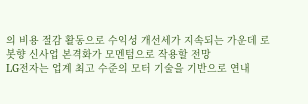의 비용 절감 활동으로 수익성 개선세가 지속되는 가운데 로봇향 신사업 본격화가 모멘텀으로 작용할 전망
LG전자는 업계 최고 수준의 모터 기술을 기반으로 연내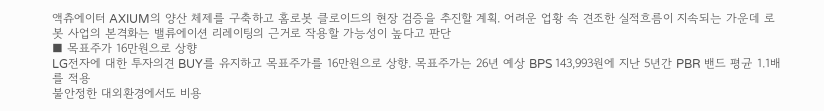액츄에이터 AXIUM의 양산 체제를 구축하고 홈로봇 클로이드의 현장 검증을 추진할 계획. 어려운 업황 속 견조한 실적흐름이 지속되는 가운데 로봇 사업의 본격화는 밸류에이션 리레이팅의 근거로 작용할 가능성이 높다고 판단
■ 목표주가 16만원으로 상향
LG전자에 대한 투자의견 BUY를 유지하고 목표주가를 16만원으로 상향. 목표주가는 26년 예상 BPS 143,993원에 지난 5년간 PBR 밴드 평균 1.1배를 적용
불안정한 대외환경에서도 비용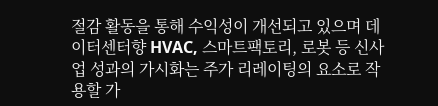절감 활동을 통해 수익성이 개선되고 있으며 데이터센터향 HVAC, 스마트팩토리, 로봇 등 신사업 성과의 가시화는 주가 리레이팅의 요소로 작용할 가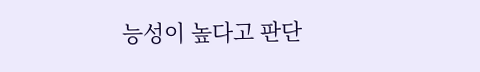능성이 높다고 판단